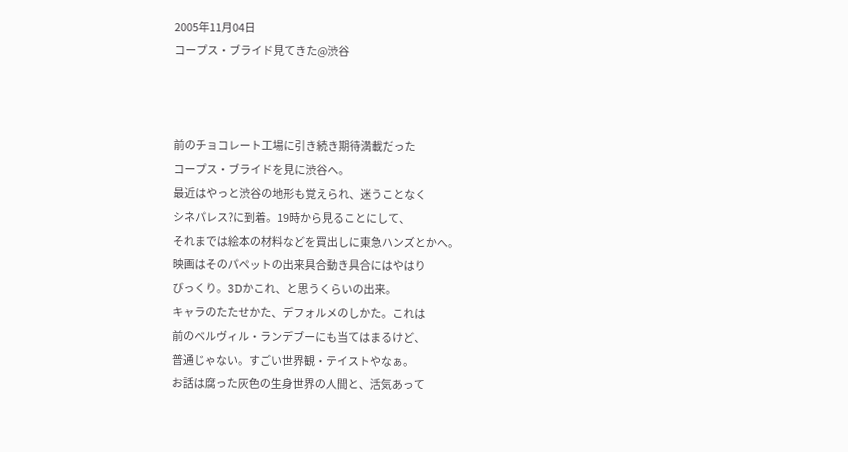2005年11月04日
コープス・ブライド見てきた@渋谷



前のチョコレート工場に引き続き期待満載だった
コープス・ブライドを見に渋谷へ。
最近はやっと渋谷の地形も覚えられ、迷うことなく
シネパレス?に到着。19時から見ることにして、
それまでは絵本の材料などを買出しに東急ハンズとかへ。
映画はそのパペットの出来具合動き具合にはやはり
びっくり。3Dかこれ、と思うくらいの出来。
キャラのたたせかた、デフォルメのしかた。これは
前のベルヴィル・ランデブーにも当てはまるけど、
普通じゃない。すごい世界観・テイストやなぁ。
お話は腐った灰色の生身世界の人間と、活気あって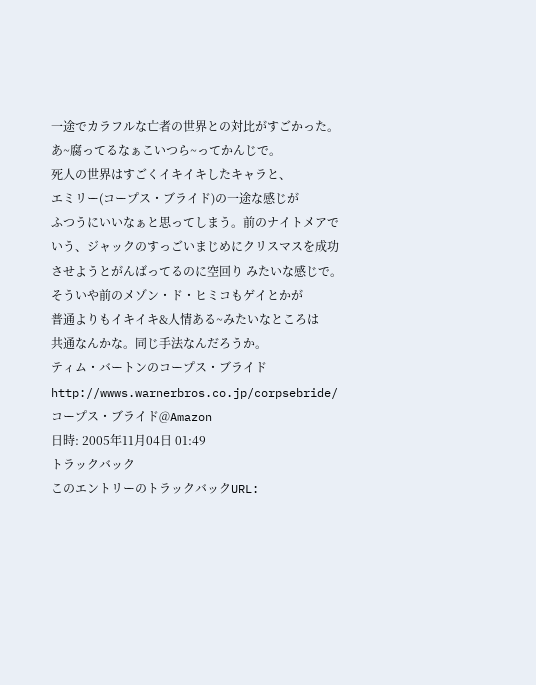一途でカラフルな亡者の世界との対比がすごかった。
あ~腐ってるなぁこいつら~ってかんじで。
死人の世界はすごくイキイキしたキャラと、
エミリー(コープス・ブライド)の一途な感じが
ふつうにいいなぁと思ってしまう。前のナイトメアで
いう、ジャックのすっごいまじめにクリスマスを成功
させようとがんばってるのに空回り みたいな感じで。
そういや前のメゾン・ド・ヒミコもゲイとかが
普通よりもイキイキ&人情ある~みたいなところは
共通なんかな。同じ手法なんだろうか。
ティム・バートンのコープス・ブライド
http://wwws.warnerbros.co.jp/corpsebride/
コープス・ブライド@Amazon
日時: 2005年11月04日 01:49
トラックバック
このエントリーのトラックバックURL: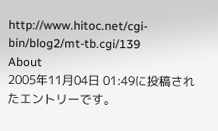http://www.hitoc.net/cgi-bin/blog2/mt-tb.cgi/139
About
2005年11月04日 01:49に投稿されたエントリーです。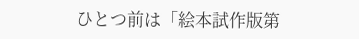ひとつ前は「絵本試作版第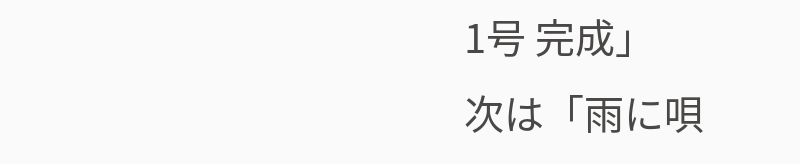1号 完成」
次は「雨に唄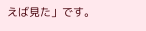えば見た」です。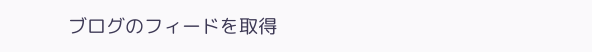ブログのフィードを取得